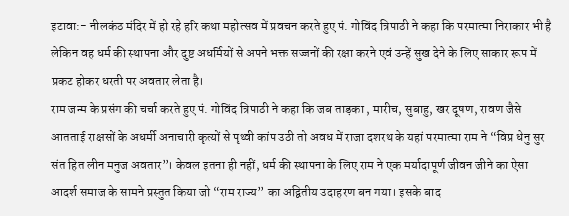इटावा:- नीलकंठ मंदिर में हो रहे हरि कथा महोत्सव में प्रवचन करते हुए पं. गोविंद त्रिपाठी ने कहा कि परमात्मा निराकार भी है लेकिन वह धर्म की स्थापना और दुष्ट अधर्मियों से अपने भक्त सज्जनों की रक्षा करने एवं उन्हें सुख देने के लिए साकार रूप में प्रकट होकर धरती पर अवतार लेता है।
राम जन्म के प्रसंग की चर्चा करते हुए पं. गोविंद त्रिपाठी ने कहा कि जब ताड़का , मारीच, सुबाहु, खर दूषण, रावण जैसे आतताई राक्षसों के अधर्मी अनाचारी कृत्यों से पृथ्वी कांप उठी तो अवध में राजा दशरथ के यहां परमात्मा राम ने “विप्र धेनु सुर संत हित लीन मनुज अवतार”। केवल इतना ही नहीं, धर्म की स्थापना के लिए राम ने एक मर्यादापूर्ण जीवन जीने का ऐसा आदर्श समाज के सामने प्रस्तुत किया जो “राम राज्य” का अद्वितीय उदाहरण बन गया। इसके बाद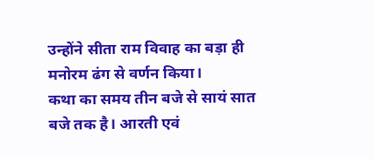उन्होंने सीता राम विवाह का बड़ा ही मनोरम ढंग से वर्णन किया।
कथा का समय तीन बजे से सायं सात बजे तक है। आरती एवं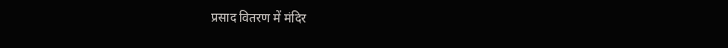प्रसाद वितरण में मंदिर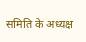समिति के अध्यक्ष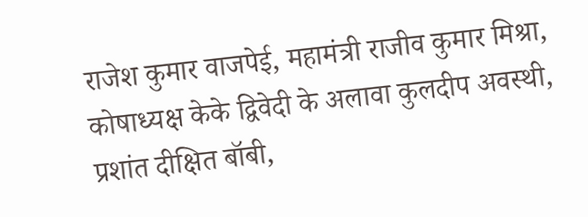राजेश कुमार वाजपेई, महामंत्री राजीव कुमार मिश्रा, कोषाध्यक्ष केके द्विवेदी के अलावा कुलदीप अवस्थी, प्रशांत दीक्षित बॉबी,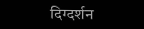दिग्दर्शन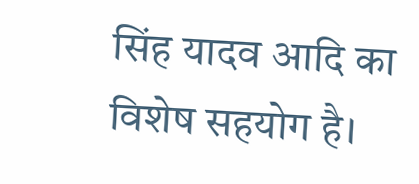सिंह यादव आदि का विशेष सहयोग है।